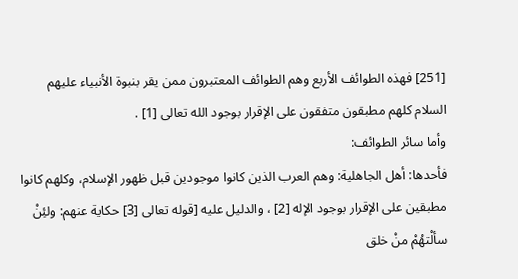[251] فهذه الطوائف الأربع وهم الطوائف المعتبرون ممن يقر بنبوة الأنبياء عليهم السلام كلهم مطبقون متفقون على الإقرار بوجود الله تعالى [1] .
وأما سائر الطوائف:
فأحدها: أهل الجاهلية: وهم العرب الذين كانوا موجودين قبل ظهور الإسلام، وكلهم كانوا مطبقين على الإقرار بوجود الإله [2] ، والدليل عليه [قوله تعالى [3] حكاية عنهم: ولئِنْ سألْتهُمْ منْ خلق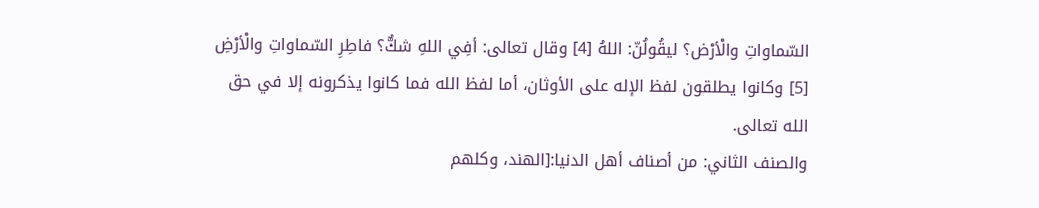السّماواتِ والْأرْض؟ ليقُولُنّ: اللهُ [4] وقال تعالى: أفِي اللهِ شكٌّ؟ فاطِرِ السّماواتِ والْأرْضِ [5] وكانوا يطلقون لفظ الإله على الأوثان، أما لفظ الله فما كانوا يذكرونه إلا في حق الله تعالى.
والصنف الثاني: من أصناف أهل الدنيا:[الهند، وكلهم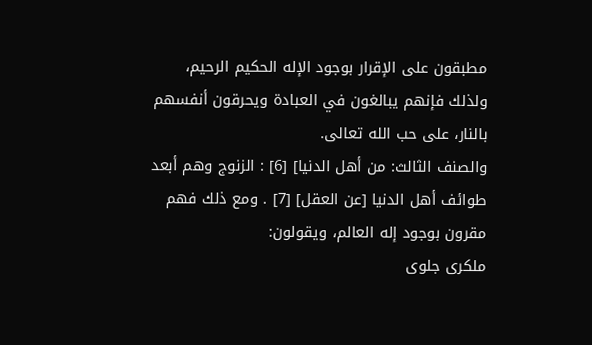مطبقون على الإقرار بوجود الإله الحكيم الرحيم، ولذلك فإنهم يبالغون في العبادة ويحرقون أنفسهم بالنار، على حب الله تعالى.
والصنف الثالث: من أهل الدنيا] [6] : الزنوج وهم أبعد طوائف أهل الدنيا [عن العقل] [7] . ومع ذلك فهم مقرون بوجود إله العالم، ويقولون:
ملكرى جلوى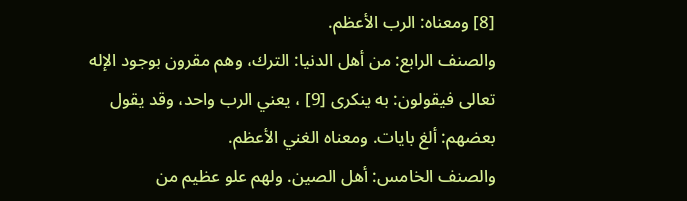[8] ومعناه: الرب الأعظم.
والصنف الرابع: من أهل الدنيا: الترك، وهم مقرون بوجود الإله تعالى فيقولون: به ينكرى [9] ، يعني الرب واحد، وقد يقول بعضهم: ألغ بايات. ومعناه الغني الأعظم.
والصنف الخامس: أهل الصين. ولهم علو عظيم من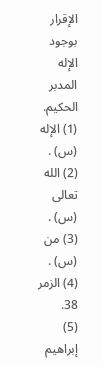الإقرار بوجود الإله المدبر الحكيم.
(1) الإله (س) .
(2) الله تعالى (س) .
(3) من (س) .
(4) الزمر 38.
(5) إبراهيم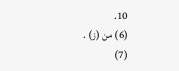10.
(6) من (ز) .
(7)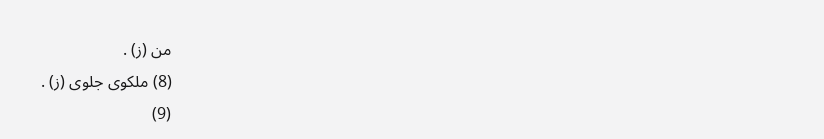من (ز) .
(8) ملكوى جلوى (ز) .
(9)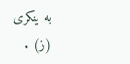به ينكرى (ز) .